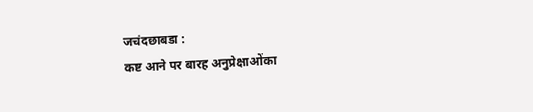जचंदछाबडा :
कष्ट आने पर बारह अनुप्रेक्षाओंका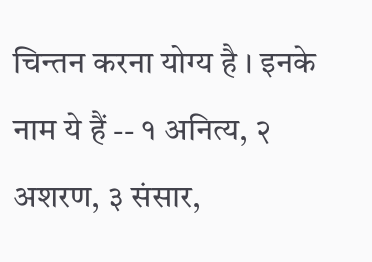चिन्तन करना योग्य है । इनके नाम ये हैं -- १ अनित्य, २ अशरण, ३ संसार,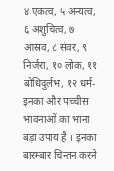४ एकत्व, ५ अन्यत्व, ६ अशुचित्व, ७ आस्रव, ८ संवर, ९ निर्जरा, १० लोक, ११ बोधिदुर्लभ, १२ धर्म-इनका और पच्चीस भावनाओं का भाना बड़ा उपाय है । इनका बारम्बार चिन्तन करने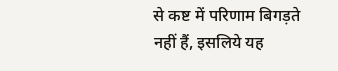से कष्ट में परिणाम बिगड़ते नहीं हैं, इसलिये यह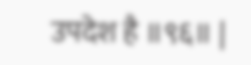उपदेश है ॥९६॥ |